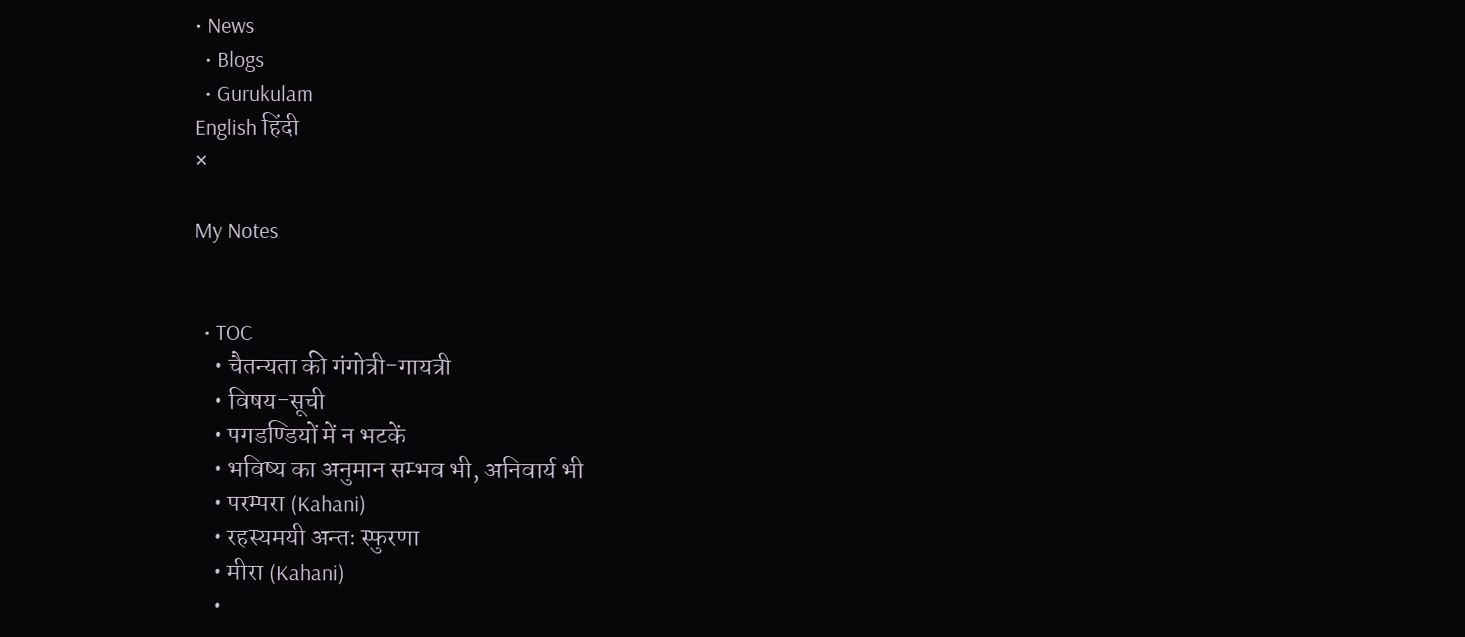• News
  • Blogs
  • Gurukulam
English हिंदी
×

My Notes


  • TOC
    • चैतन्यता की गंगोत्री-गायत्री
    • विषय-सूची
    • पगडण्डियों में न भटकें
    • भविष्य का अनुमान सम्भव भी, अनिवार्य भी
    • परम्परा (Kahani)
    • रहस्यमयी अन्तः स्फुरणा
    • मीरा (Kahani)
    •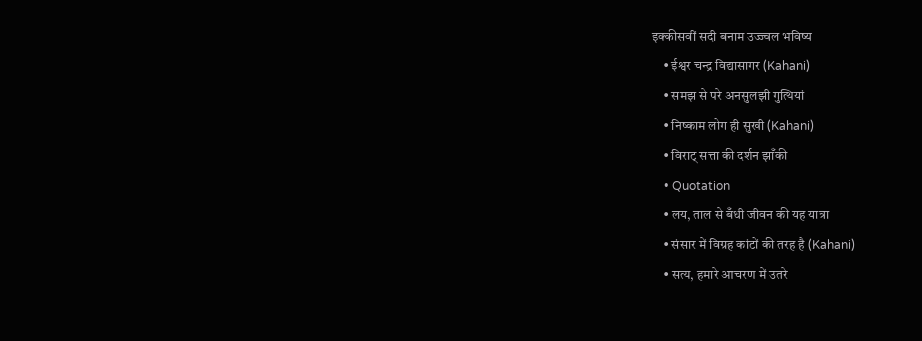इक्कीसवीं सदी बनाम उज्ज्वल भविष्य
    • ईश्वर चन्द्र विद्यासागर (Kahani)
    • समझ से परे अनसुलझी गुत्थियां
    • निष्काम लोग ही सुखी (Kahani)
    • विराट् सत्ता की दर्शन झाँकी
    • Quotation
    • लय, ताल से बँधी जीवन की यह यात्रा
    • संसार में विग्रह कांटों की तरह है (Kahani)
    • सत्य, हमारे आचरण में उतरे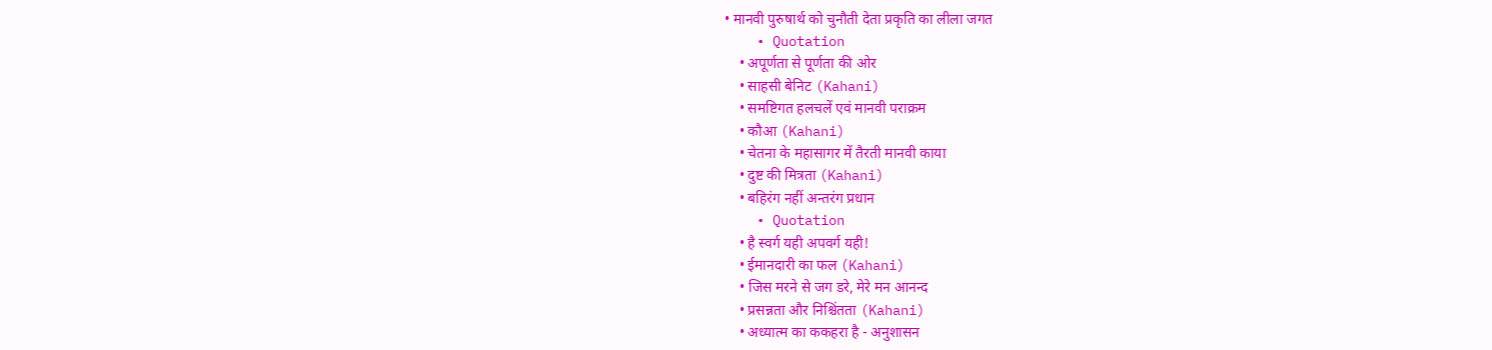• मानवी पुरुषार्थ को चुनौती देता प्रकृति का लीला जगत
    • Quotation
    • अपूर्णता से पूर्णता की ओर
    • साहसी बेनिट (Kahani)
    • समष्टिगत हलचलें एवं मानवी पराक्रम
    • कौआ (Kahani)
    • चेतना के महासागर में तैरती मानवी काया
    • दुष्ट की मित्रता (Kahani)
    • बहिरंग नहीं अन्तरंग प्रधान
    • Quotation
    • है स्वर्ग यही अपवर्ग यही!
    • ईमानदारी का फल (Kahani)
    • जिस मरने से जग डरे, मेरे मन आनन्द
    • प्रसन्नता और निश्चिंतता (Kahani)
    • अध्यात्म का ककहरा है - अनुशासन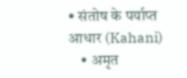• संतोष के पर्याप्त आधार (Kahani)
    • अमृत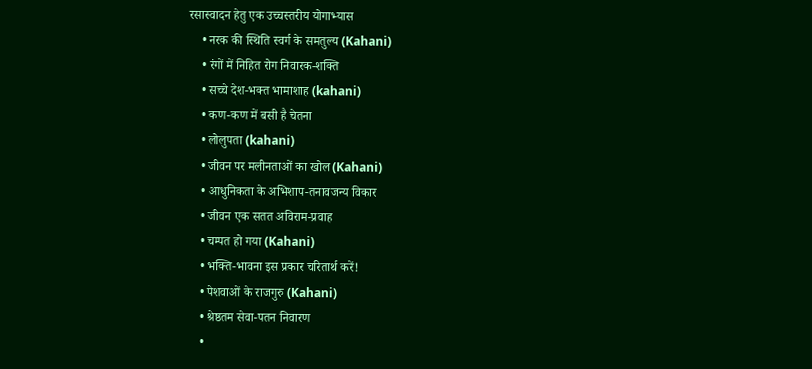रसास्वादन हेतु एक उच्चस्तरीय योगाभ्यास
    • नरक की स्थिति स्वर्ग के समतुल्य (Kahani)
    • रंगों में निहित रोग निवारक-शक्ति
    • सच्चे देश-भक्त भामाशाह (kahani)
    • कण-कण में बसी है चेतना
    • लोलुपता (kahani)
    • जीवन पर मलीनताओं का खोल (Kahani)
    • आधुनिकता के अभिशाप-तनावजन्य विकार
    • जीवन एक सतत अविराम-प्रवाह
    • चम्पत हो गया (Kahani)
    • भक्ति-भावना इस प्रकार चरितार्थ करें!
    • पेशवाओं के राजगुरु (Kahani)
    • श्रेष्ठतम सेवा-पतन निवारण
    •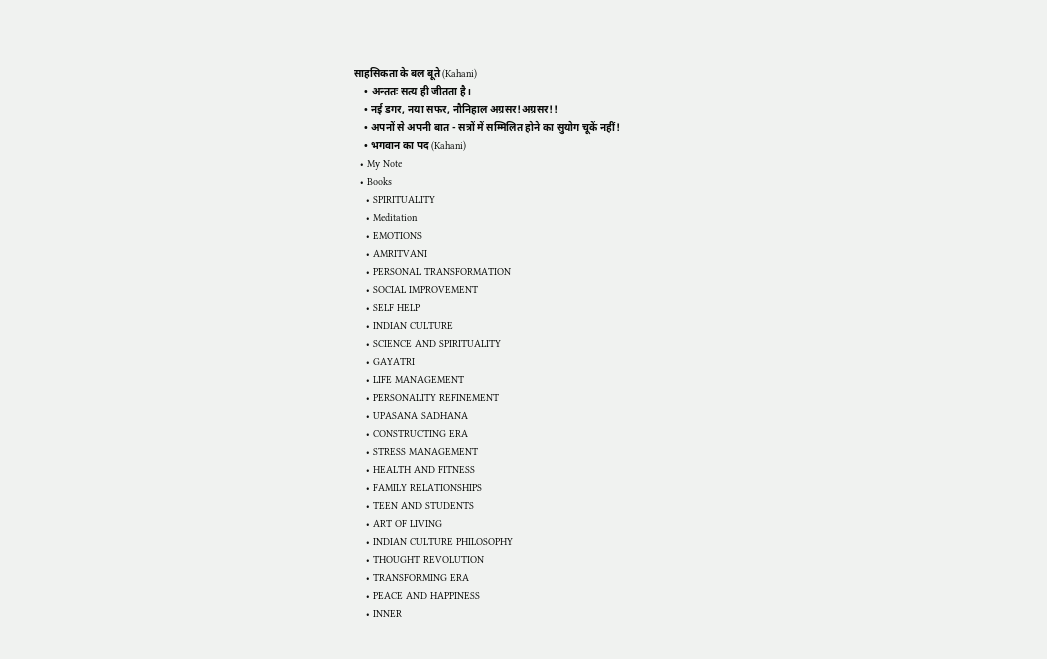साहसिकता के बल बूते (Kahani)
    • अन्ततः सत्य ही जीतता है।
    • नई डगर, नया सफर, नौनिहाल अग्रसर!अग्रसर!!
    • अपनों से अपनी बात - सत्रों में सम्मिलित होने का सुयोग चूकें नहीं!
    • भगवान का पद (Kahani)
  • My Note
  • Books
    • SPIRITUALITY
    • Meditation
    • EMOTIONS
    • AMRITVANI
    • PERSONAL TRANSFORMATION
    • SOCIAL IMPROVEMENT
    • SELF HELP
    • INDIAN CULTURE
    • SCIENCE AND SPIRITUALITY
    • GAYATRI
    • LIFE MANAGEMENT
    • PERSONALITY REFINEMENT
    • UPASANA SADHANA
    • CONSTRUCTING ERA
    • STRESS MANAGEMENT
    • HEALTH AND FITNESS
    • FAMILY RELATIONSHIPS
    • TEEN AND STUDENTS
    • ART OF LIVING
    • INDIAN CULTURE PHILOSOPHY
    • THOUGHT REVOLUTION
    • TRANSFORMING ERA
    • PEACE AND HAPPINESS
    • INNER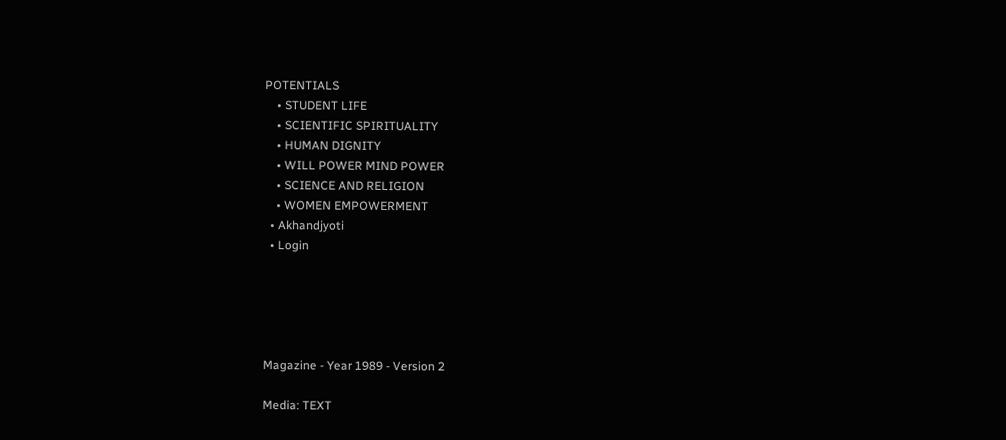POTENTIALS
    • STUDENT LIFE
    • SCIENTIFIC SPIRITUALITY
    • HUMAN DIGNITY
    • WILL POWER MIND POWER
    • SCIENCE AND RELIGION
    • WOMEN EMPOWERMENT
  • Akhandjyoti
  • Login





Magazine - Year 1989 - Version 2

Media: TEXT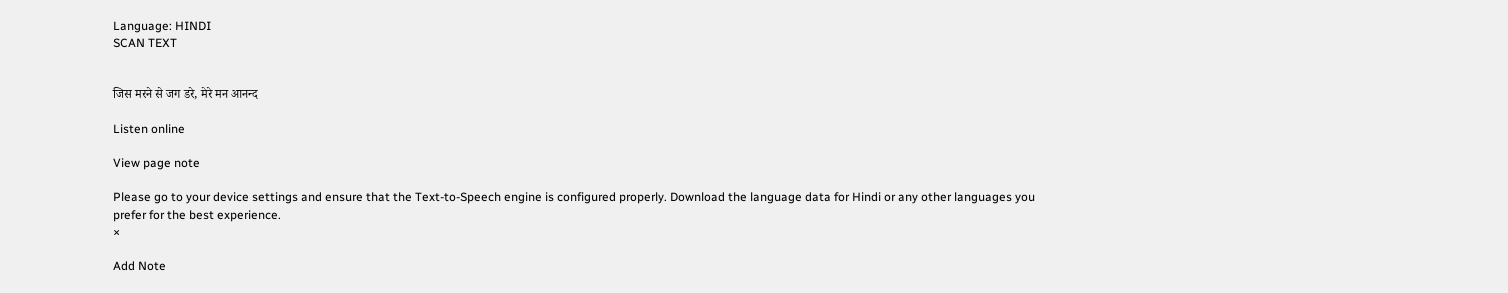Language: HINDI
SCAN TEXT


जिस मरने से जग डरे, मेरे मन आनन्द

Listen online

View page note

Please go to your device settings and ensure that the Text-to-Speech engine is configured properly. Download the language data for Hindi or any other languages you prefer for the best experience.
×

Add Note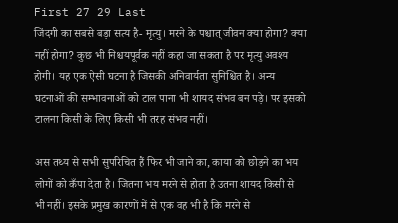First 27 29 Last
जिंदगी का सबसे बड़ा सत्य है- मृत्यु। मरने के पश्चात् जीवन क्या होगा? क्या नहीं होगा? कुछ भी निश्चयपूर्वक नहीं कहा जा सकता है पर मृत्यु अवश्य होगी। यह एक ऐसी घटना है जिसकी अनिवार्यता सुनिश्चित है। अन्य घटनाओं की सम्भावनाओं को टाल पाना भी शायद संभव बन पड़े। पर इसको टालना किसी के लिए किसी भी तरह संभव नहीं।

अस तथ्य से सभी सुपरिचित हैं फिर भी जाने का, काया को छोड़ने का भय लोगों को कँपा देता है। जितना भय मरने से होता है उतना शायद किसी से भी नहीं। इसके प्रमुख कारणों में से एक वह भी है कि मरने से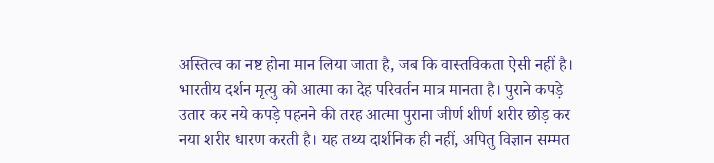अस्तित्व का नष्ट होना मान लिया जाता है, जब कि वास्तविकता ऐसी नहीं है। भारतीय दर्शन मृत्यु को आत्मा का देह परिवर्तन मात्र मानता है। पुराने कपड़े उतार कर नये कपड़े पहनने की तरह आत्मा पुराना जीर्ण शीर्ण शरीर छोड़ कर नया शरीर धारण करती है। यह तथ्य दार्शनिक ही नहीं, अपितु विज्ञान सम्मत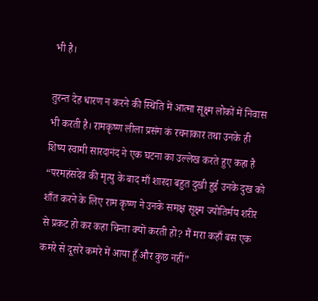भी है।

तुरन्त देह धारण न करने की स्थिति में आत्मा सूक्ष्म लोकों में निवास भी करती है। रामकृष्ण लीला प्रसंग कं रचनाकार तथा उनके ही शिष्य स्वामी सारदानंद ने एक घटना का उल्लेख करते हुए कहा है “परमहंसदेव की मृत्यु के बाद माँ शारदा बहुत दुखी हुई उनके दुख को शाँत करने के लिए राम कृष्ण ने उनके समक्ष सूक्ष्म ज्योतिर्मय शरीर से प्रकट हो कर कहा चिन्ता क्यों करती हो? मैं मरा कहाँ बस एक कमरे से दूसरे कमरे में आया हूँ और कुछ नहीं”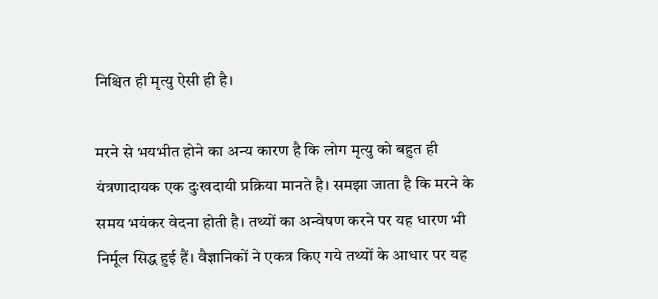निश्चित ही मृत्यु ऐसी ही है।

मरने से भयभीत होने का अन्य कारण है कि लोग मृत्यु को बहुत ही यंत्रणादायक एक दुःखदायी प्रक्रिया मानते है। समझा जाता है कि मरने के समय भयंकर वेदना होती है। तथ्यों का अन्वेषण करने पर यह धारण भी निर्मूल सिद्ध हुई हैं। वैज्ञानिकों ने एकत्र किए गये तथ्यों के आधार पर यह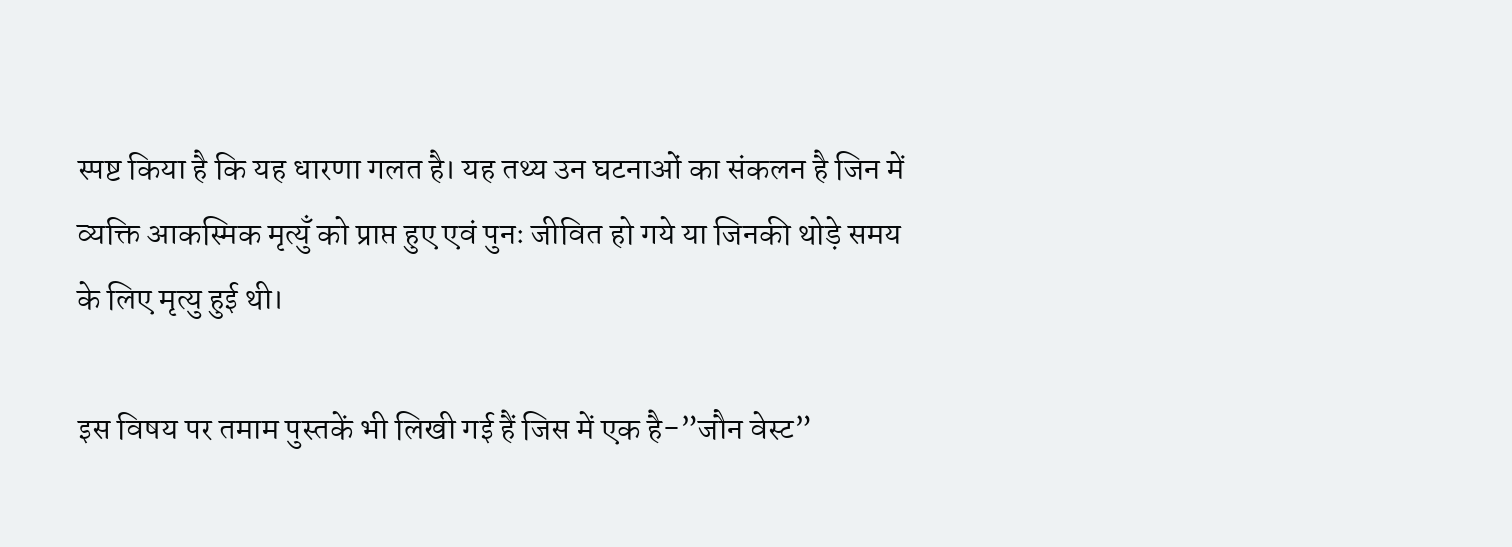स्पष्ट किया है कि यह धारणा गलत है। यह तथ्य उन घटनाओं का संकलन है जिन में व्यक्ति आकस्मिक मृत्युँ को प्राप्त हुए एवं पुनः जीवित हो गये या जिनकी थोड़े समय के लिए मृत्यु हुई थी।

इस विषय पर तमाम पुस्तकें भी लिखी गई हैं जिस में एक है-”जौन वेस्ट”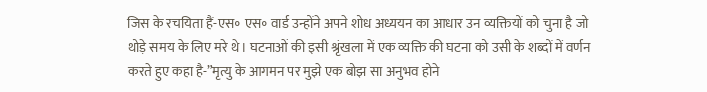जिस के रचयिता हैं-एस॰ एस॰ वार्ड उन्होंने अपने शोध अध्ययन का आधार उन व्यक्तियों को चुना है जो थोड़े समय के लिए मरे थे। घटनाओं की इसी श्रृंखला में एक व्यक्ति की घटना को उसी के शब्दों में वर्णन करते हुए कहा है-”मृत्यु के आगमन पर मुझे एक बोझ सा अनुभव होने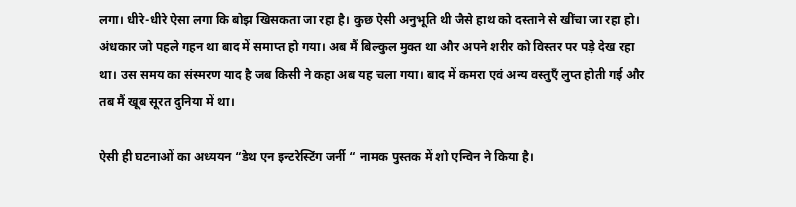लगा। धीरे-धीरे ऐसा लगा कि बोझ खिसकता जा रहा है। कुछ ऐसी अनुभूति थी जैसे हाथ को दस्ताने से खींचा जा रहा हो। अंधकार जो पहले गहन था बाद में समाप्त हो गया। अब मैं बिल्कुल मुक्त था और अपने शरीर को विस्तर पर पड़े देख रहा था। उस समय का संस्मरण याद है जब किसी ने कहा अब यह चला गया। बाद में कमरा एवं अन्य वस्तुएँ लुप्त होती गई और तब मैं खूब सूरत दुनिया में था।

ऐसी ही घटनाओं का अध्ययन “डेथ एन इन्टरेस्टिंग जर्नी “ नामक पुस्तक में शो एन्विन ने किया है।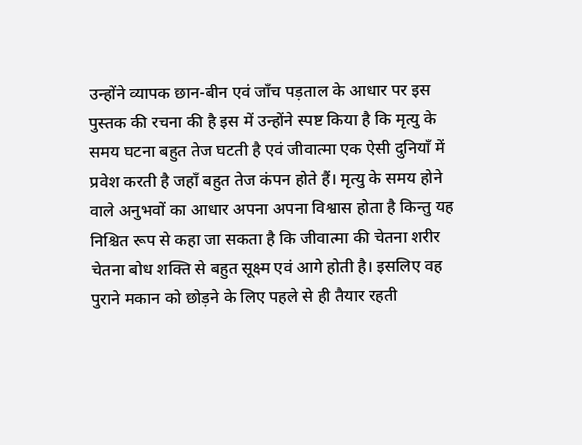उन्होंने व्यापक छान-बीन एवं जाँच पड़ताल के आधार पर इस पुस्तक की रचना की है इस में उन्होंने स्पष्ट किया है कि मृत्यु के समय घटना बहुत तेज घटती है एवं जीवात्मा एक ऐसी दुनियाँ में प्रवेश करती है जहाँ बहुत तेज कंपन होते हैं। मृत्यु के समय होने वाले अनुभवों का आधार अपना अपना विश्वास होता है किन्तु यह निश्चित रूप से कहा जा सकता है कि जीवात्मा की चेतना शरीर चेतना बोध शक्ति से बहुत सूक्ष्म एवं आगे होती है। इसलिए वह पुराने मकान को छोड़ने के लिए पहले से ही तैयार रहती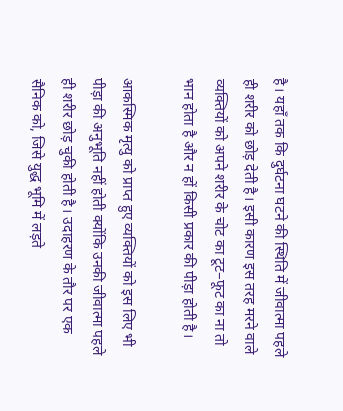है। यहाँ तक कि दुर्घटना घटने की स्थिति में जीवात्मा पहले ही शरीर को छोड़ देती है। इसी कारण इस तरह मरने वाले व्यक्तियों को अपने शरीर के चोट का टूट−फूट का ना तो भान होता है और न हों किसी प्रकार की पीड़ा होती है।

आकस्मिक मृत्यु को प्राप्त हुए व्यक्तियों को इस लिए भी पीड़ा की अनुभूति नहीं होती क्योंकि उनकी जीवात्मा पहले ही शरीर छोड़ चुकी होती है। उदाहरण के तौर पर एक सैनिक को, जिसे युद्ध भूमि में लड़ते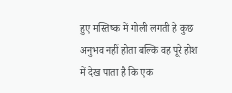हुए मस्तिष्क में गोली लगती हे कुछ अनुभव नहीं होता बल्कि वह पूरे होश में देख पाता है कि एक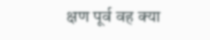क्षण पूर्व वह क्या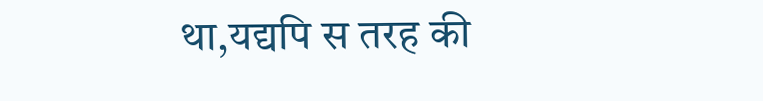था,यद्यपि स तरह की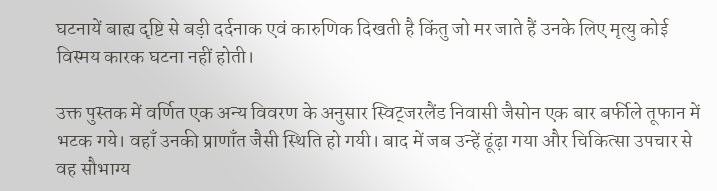घटनायें बाह्य दृष्टि से बड़ी दर्दनाक एवं कारुणिक दिखती है किंतु जो मर जाते हैं उनके लिए मृत्यु कोई विस्मय कारक घटना नहीं होती।

उक्त पुस्तक में वर्णित एक अन्य विवरण के अनुसार स्विट्जरलैंड निवासी जैसोन एक बार बर्फीले तूफान में भटक गये। वहाँ उनकी प्राणाँत जैसी स्थिति हो गयी। बाद में जब उन्हें ढूंढ़ा गया और चिकित्सा उपचार से वह सौभाग्य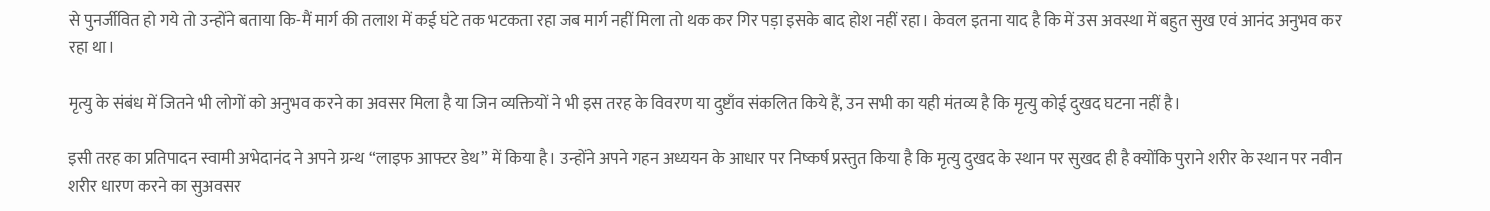से पुनर्जीवित हो गये तो उन्होंने बताया कि-मैं मार्ग की तलाश में कई घंटे तक भटकता रहा जब मार्ग नहीं मिला तो थक कर गिर पड़ा इसके बाद होश नहीं रहा। केवल इतना याद है कि में उस अवस्था में बहुत सुख एवं आनंद अनुभव कर रहा था।

मृत्यु के संबंध में जितने भी लोगों को अनुभव करने का अवसर मिला है या जिन व्यक्तियों ने भी इस तरह के विवरण या दुष्टाँव संकलित किये हैं, उन सभी का यही मंतव्य है कि मृत्यु कोई दुखद घटना नहीं है।

इसी तरह का प्रतिपादन स्वामी अभेदानंद ने अपने ग्रन्थ “लाइफ आफ्टर डेथ” में किया है। उन्होंने अपने गहन अध्ययन के आधार पर निष्कर्ष प्रस्तुत किया है कि मृत्यु दुखद के स्थान पर सुखद ही है क्योंकि पुराने शरीर के स्थान पर नवीन शरीर धारण करने का सुअवसर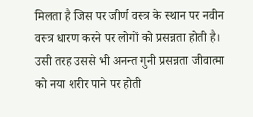मिलता है जिस पर जीर्ण वस्त्र के स्थान पर नवीन वस्त्र धारण करने पर लोगों को प्रसन्नता होती है। उसी तरह उससे भी अनन्त गुनी प्रसन्नता जीवात्मा को नया शरीर पाने पर होती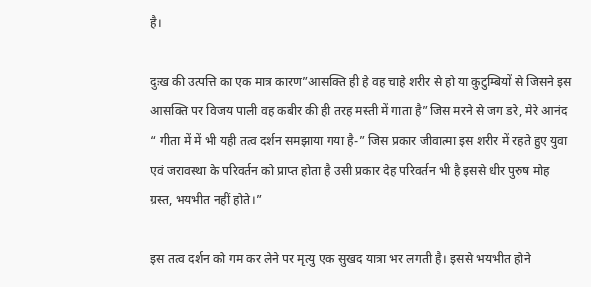है।

दुःख की उत्पत्ति का एक मात्र कारण”आसक्ति ही हे वह चाहे शरीर से हो या कुटुम्बियों से जिसने इस आसक्ति पर विजय पाली वह कबीर की ही तरह मस्ती में गाता है”जिस मरने से जग डरे, मेरे आनंद “ गीता में में भी यही तत्व दर्शन समझाया गया है-” जिस प्रकार जीवात्मा इस शरीर में रहते हुए युवा एवं जरावस्था के परिवर्तन को प्राप्त होता है उसी प्रकार देह परिवर्तन भी है इससे धीर पुरुष मोह ग्रस्त, भयभीत नहीं होते।”

इस तत्व दर्शन को गम कर लेने पर मृत्यु एक सुखद यात्रा भर लगती है। इससे भयभीत होने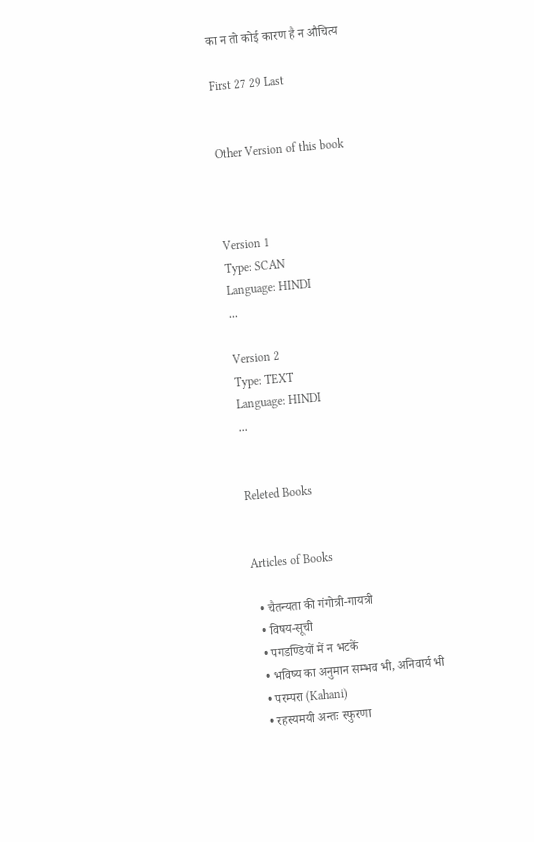का न तो कोई कारण है न औचित्य

First 27 29 Last


Other Version of this book



Version 1
Type: SCAN
Language: HINDI
...

Version 2
Type: TEXT
Language: HINDI
...


Releted Books


Articles of Books

  • चैतन्यता की गंगोत्री-गायत्री
  • विषय-सूची
  • पगडण्डियों में न भटकें
  • भविष्य का अनुमान सम्भव भी, अनिवार्य भी
  • परम्परा (Kahani)
  • रहस्यमयी अन्तः स्फुरणा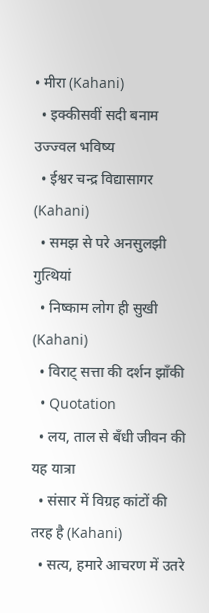• मीरा (Kahani)
  • इक्कीसवीं सदी बनाम उज्ज्वल भविष्य
  • ईश्वर चन्द्र विद्यासागर (Kahani)
  • समझ से परे अनसुलझी गुत्थियां
  • निष्काम लोग ही सुखी (Kahani)
  • विराट् सत्ता की दर्शन झाँकी
  • Quotation
  • लय, ताल से बँधी जीवन की यह यात्रा
  • संसार में विग्रह कांटों की तरह है (Kahani)
  • सत्य, हमारे आचरण में उतरे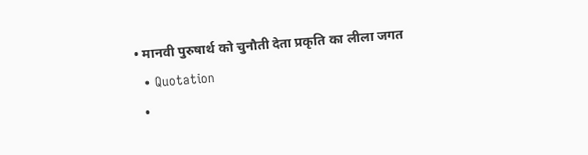• मानवी पुरुषार्थ को चुनौती देता प्रकृति का लीला जगत
  • Quotation
  •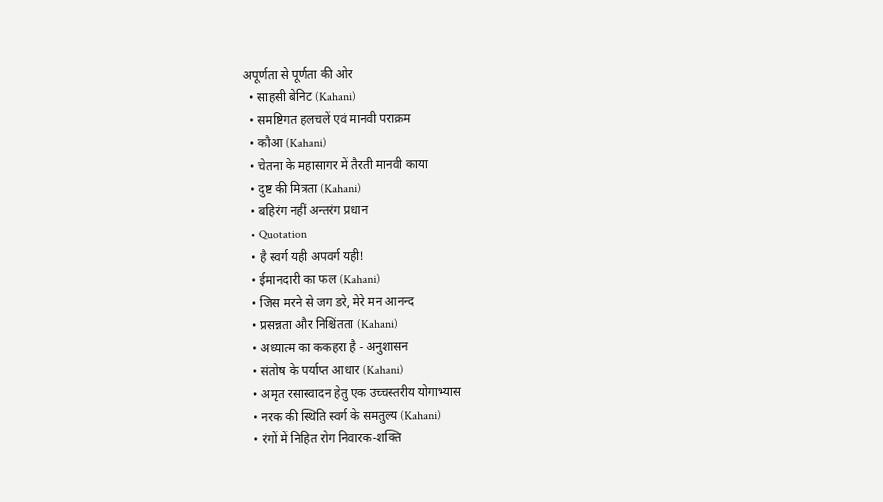अपूर्णता से पूर्णता की ओर
  • साहसी बेनिट (Kahani)
  • समष्टिगत हलचलें एवं मानवी पराक्रम
  • कौआ (Kahani)
  • चेतना के महासागर में तैरती मानवी काया
  • दुष्ट की मित्रता (Kahani)
  • बहिरंग नहीं अन्तरंग प्रधान
  • Quotation
  • है स्वर्ग यही अपवर्ग यही!
  • ईमानदारी का फल (Kahani)
  • जिस मरने से जग डरे, मेरे मन आनन्द
  • प्रसन्नता और निश्चिंतता (Kahani)
  • अध्यात्म का ककहरा है - अनुशासन
  • संतोष के पर्याप्त आधार (Kahani)
  • अमृत रसास्वादन हेतु एक उच्चस्तरीय योगाभ्यास
  • नरक की स्थिति स्वर्ग के समतुल्य (Kahani)
  • रंगों में निहित रोग निवारक-शक्ति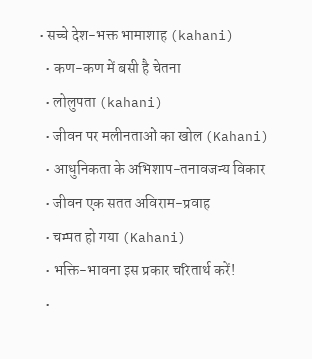• सच्चे देश-भक्त भामाशाह (kahani)
  • कण-कण में बसी है चेतना
  • लोलुपता (kahani)
  • जीवन पर मलीनताओं का खोल (Kahani)
  • आधुनिकता के अभिशाप-तनावजन्य विकार
  • जीवन एक सतत अविराम-प्रवाह
  • चम्पत हो गया (Kahani)
  • भक्ति-भावना इस प्रकार चरितार्थ करें!
  •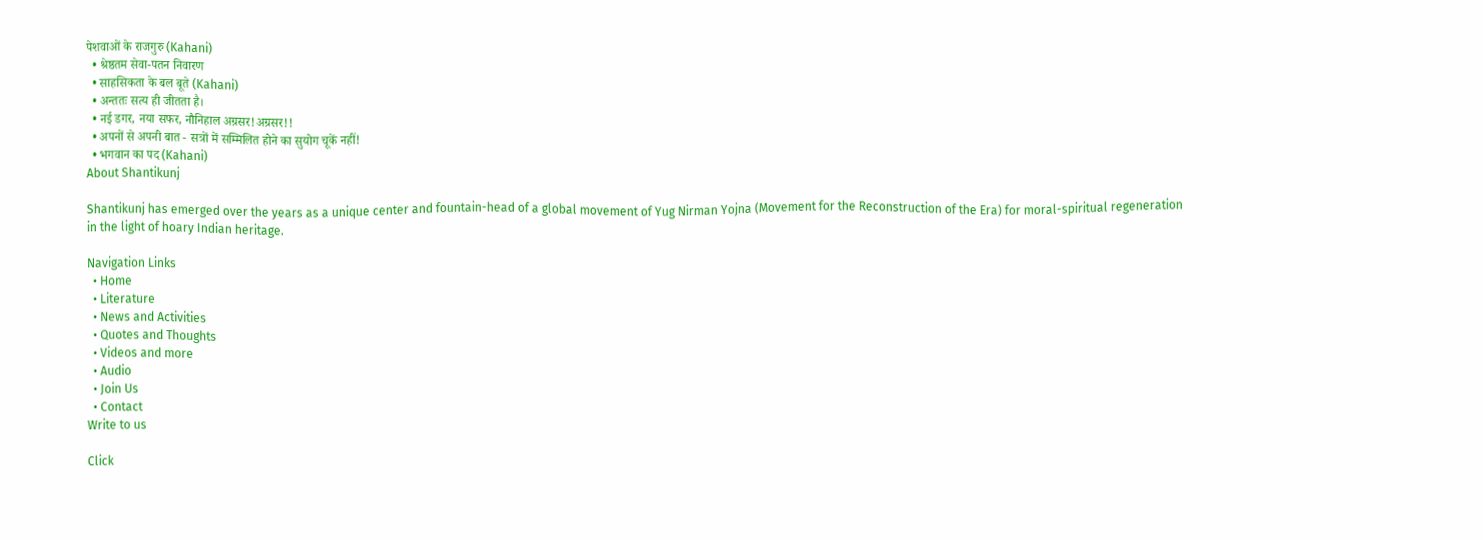पेशवाओं के राजगुरु (Kahani)
  • श्रेष्ठतम सेवा-पतन निवारण
  • साहसिकता के बल बूते (Kahani)
  • अन्ततः सत्य ही जीतता है।
  • नई डगर, नया सफर, नौनिहाल अग्रसर!अग्रसर!!
  • अपनों से अपनी बात - सत्रों में सम्मिलित होने का सुयोग चूकें नहीं!
  • भगवान का पद (Kahani)
About Shantikunj

Shantikunj has emerged over the years as a unique center and fountain-head of a global movement of Yug Nirman Yojna (Movement for the Reconstruction of the Era) for moral-spiritual regeneration in the light of hoary Indian heritage.

Navigation Links
  • Home
  • Literature
  • News and Activities
  • Quotes and Thoughts
  • Videos and more
  • Audio
  • Join Us
  • Contact
Write to us

Click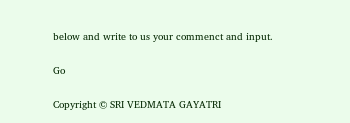below and write to us your commenct and input.

Go

Copyright © SRI VEDMATA GAYATRI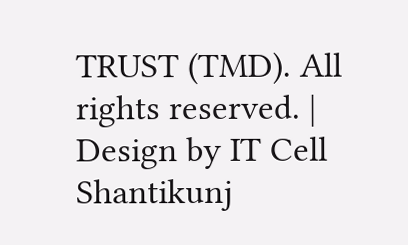TRUST (TMD). All rights reserved. | Design by IT Cell Shantikunj